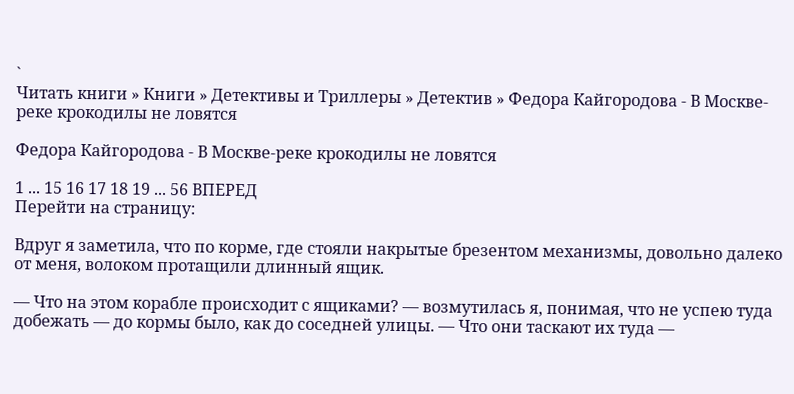`
Читать книги » Книги » Детективы и Триллеры » Детектив » Федора Кайгородова - В Москве-реке крокодилы не ловятся

Федора Кайгородова - В Москве-реке крокодилы не ловятся

1 ... 15 16 17 18 19 ... 56 ВПЕРЕД
Перейти на страницу:

Вдруг я заметила, что по корме, где стояли накрытые брезентом механизмы, довольно далеко от меня, волоком протащили длинный ящик.

— Что на этом корабле происходит с ящиками? — возмутилась я, понимая, что не успею туда добежать — до кормы было, как до соседней улицы. — Что они таскают их туда —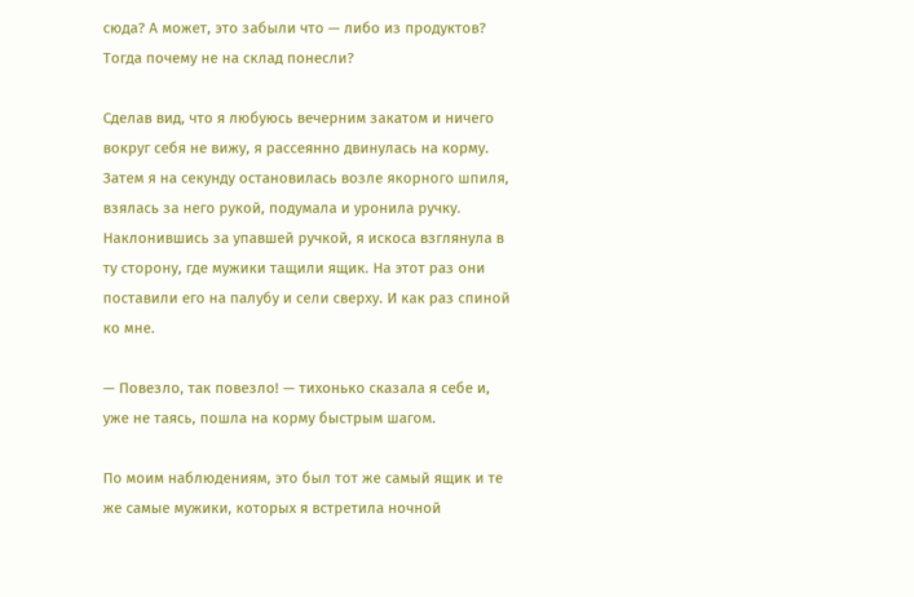сюда? А может, это забыли что — либо из продуктов? Тогда почему не на склад понесли?

Сделав вид, что я любуюсь вечерним закатом и ничего вокруг себя не вижу, я рассеянно двинулась на корму. Затем я на секунду остановилась возле якорного шпиля, взялась за него рукой, подумала и уронила ручку. Наклонившись за упавшей ручкой, я искоса взглянула в ту сторону, где мужики тащили ящик. На этот раз они поставили его на палубу и сели сверху. И как раз спиной ко мне.

— Повезло, так повезло! — тихонько сказала я себе и, уже не таясь, пошла на корму быстрым шагом.

По моим наблюдениям, это был тот же самый ящик и те же самые мужики, которых я встретила ночной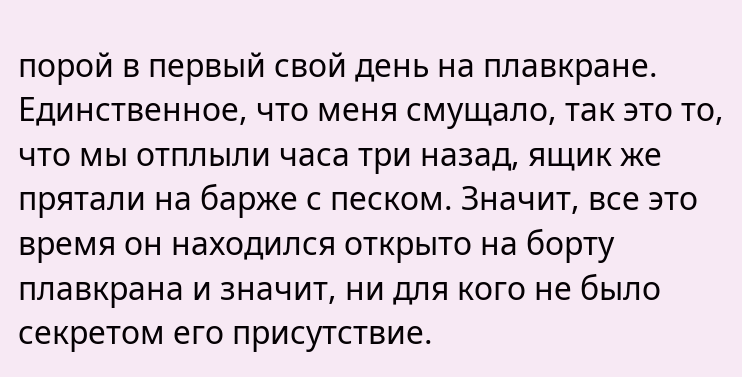порой в первый свой день на плавкране. Единственное, что меня смущало, так это то, что мы отплыли часа три назад, ящик же прятали на барже с песком. Значит, все это время он находился открыто на борту плавкрана и значит, ни для кого не было секретом его присутствие.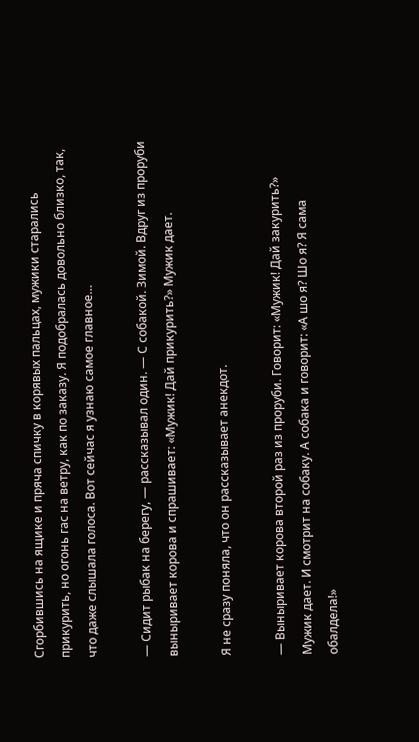Сгорбившись на ящике и пряча спичку в корявых пальцах, мужики старались прикурить, но огонь гас на ветру, как по заказу. Я подобралась довольно близко, так, что даже слышала голоса. Вот сейчас я узнаю самое главное…

— Сидит рыбак на берегу, — рассказывал один. — С собакой. Зимой. Вдруг из проруби выныривает корова и спрашивает: «Мужик! Дай прикурить?» Мужик дает.

Я не сразу поняла, что он рассказывает анекдот.

— Выныривает корова второй раз из проруби. Говорит: «Мужик! Дай закурить?» Мужик дает. И смотрит на собаку. А собака и говорит: «А шо я? Шо я? Я сама обалдела!»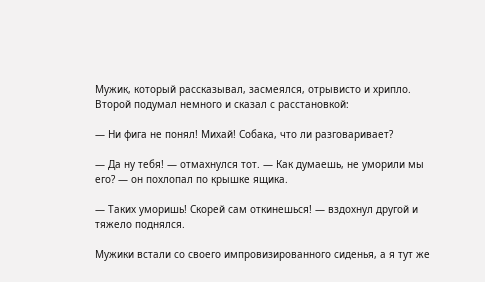Мужик, который рассказывал, засмеялся, отрывисто и хрипло. Второй подумал немного и сказал с расстановкой:

— Ни фига не понял! Михай! Собака, что ли разговаривает?

— Да ну тебя! — отмахнулся тот. — Как думаешь, не уморили мы его? — он похлопал по крышке ящика.

— Таких уморишь! Скорей сам откинешься! — вздохнул другой и тяжело поднялся.

Мужики встали со своего импровизированного сиденья, а я тут же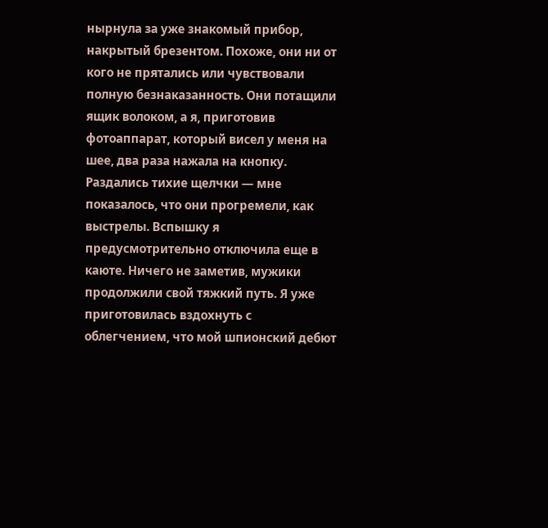нырнула за уже знакомый прибор, накрытый брезентом. Похоже, они ни от кого не прятались или чувствовали полную безнаказанность. Они потащили ящик волоком, а я, приготовив фотоаппарат, который висел у меня на шее, два раза нажала на кнопку. Раздались тихие щелчки — мне показалось, что они прогремели, как выстрелы. Вспышку я предусмотрительно отключила еще в каюте. Ничего не заметив, мужики продолжили свой тяжкий путь. Я уже приготовилась вздохнуть с облегчением, что мой шпионский дебют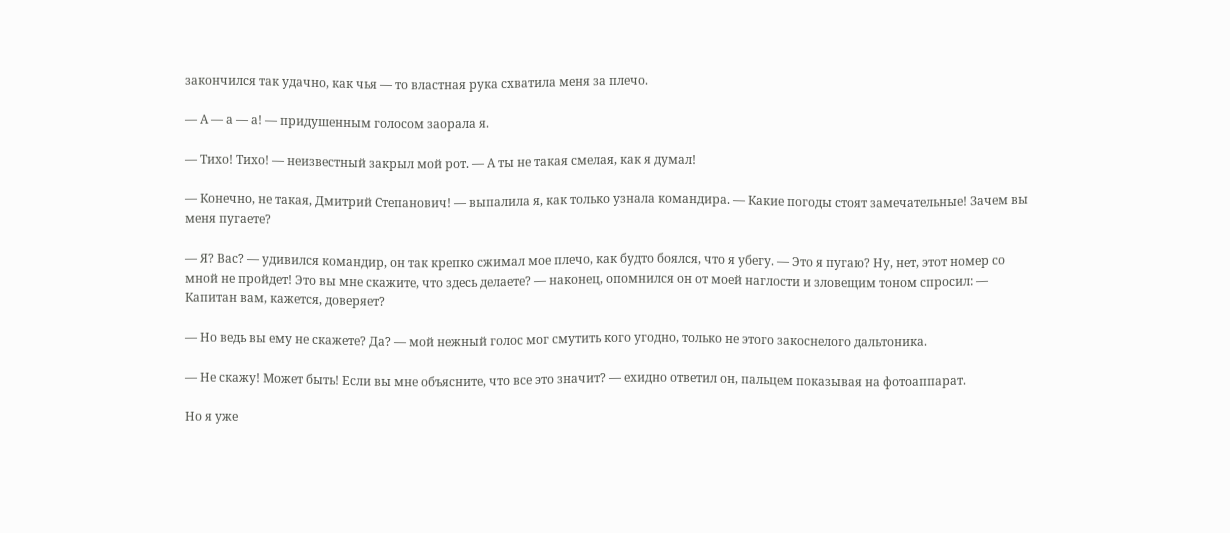закончился так удачно, как чья — то властная рука схватила меня за плечо.

— А — а — а! — придушенным голосом заорала я.

— Тихо! Тихо! — неизвестный закрыл мой рот. — А ты не такая смелая, как я думал!

— Конечно, не такая, Дмитрий Степанович! — выпалила я, как только узнала командира. — Какие погоды стоят замечательные! Зачем вы меня пугаете?

— Я? Вас? — удивился командир, он так крепко сжимал мое плечо, как будто боялся, что я убегу. — Это я пугаю? Ну, нет, этот номер со мной не пройдет! Это вы мне скажите, что здесь делаете? — наконец, опомнился он от моей наглости и зловещим тоном спросил: — Капитан вам, кажется, доверяет?

— Но ведь вы ему не скажете? Да? — мой нежный голос мог смутить кого угодно, только не этого закоснелого дальтоника.

— Не скажу! Может быть! Если вы мне объясните, что все это значит? — ехидно ответил он, пальцем показывая на фотоаппарат.

Но я уже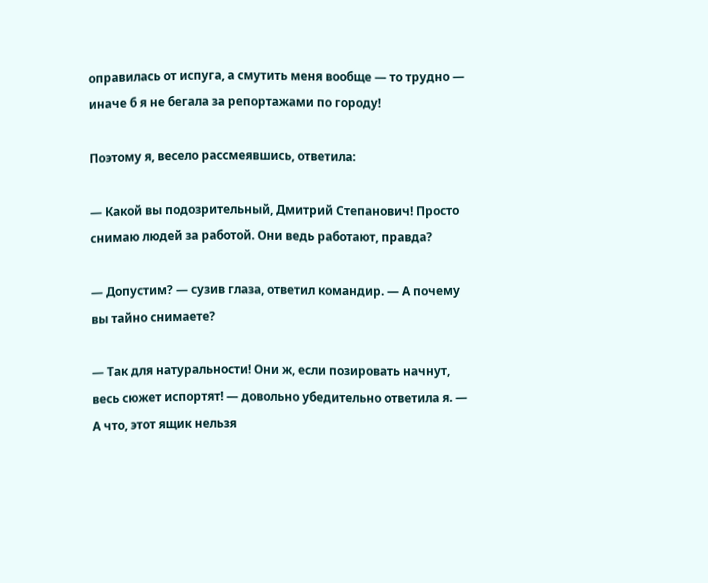оправилась от испуга, а смутить меня вообще — то трудно — иначе б я не бегала за репортажами по городу!

Поэтому я, весело рассмеявшись, ответила:

— Какой вы подозрительный, Дмитрий Степанович! Просто снимаю людей за работой. Они ведь работают, правда?

— Допустим? — сузив глаза, ответил командир. — А почему вы тайно снимаете?

— Так для натуральности! Они ж, если позировать начнут, весь сюжет испортят! — довольно убедительно ответила я. — А что, этот ящик нельзя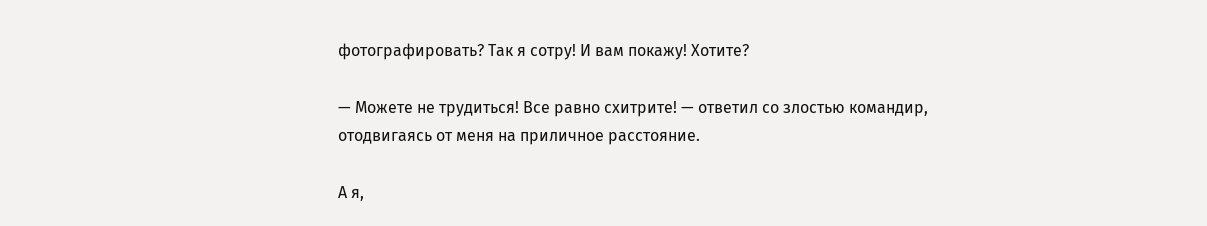фотографировать? Так я сотру! И вам покажу! Хотите?

— Можете не трудиться! Все равно схитрите! — ответил со злостью командир, отодвигаясь от меня на приличное расстояние.

А я,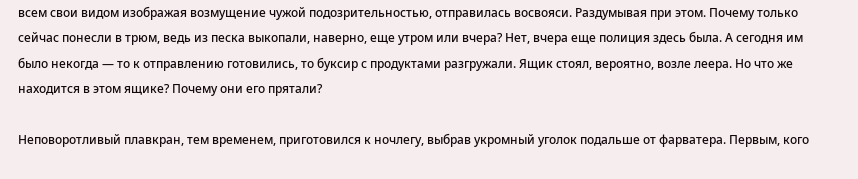всем свои видом изображая возмущение чужой подозрительностью, отправилась восвояси. Раздумывая при этом. Почему только сейчас понесли в трюм, ведь из песка выкопали, наверно, еще утром или вчера? Нет, вчера еще полиция здесь была. А сегодня им было некогда — то к отправлению готовились, то буксир с продуктами разгружали. Ящик стоял, вероятно, возле леера. Но что же находится в этом ящике? Почему они его прятали?

Неповоротливый плавкран, тем временем, приготовился к ночлегу, выбрав укромный уголок подальше от фарватера. Первым, кого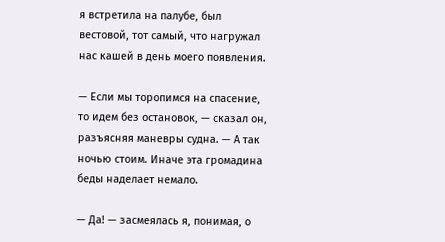я встретила на палубе, был вестовой, тот самый, что нагружал нас кашей в день моего появления.

— Если мы торопимся на спасение, то идем без остановок, — сказал он, разъясняя маневры судна. — А так ночью стоим. Иначе эта громадина беды наделает немало.

— Да! — засмеялась я, понимая, о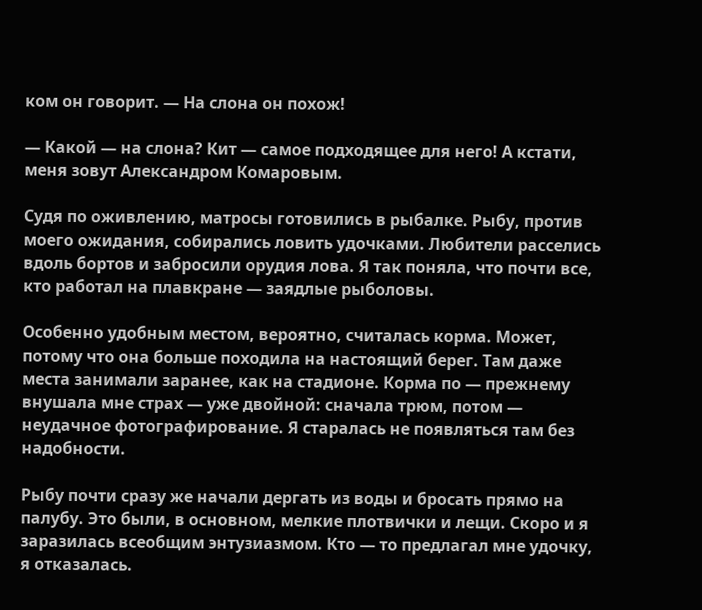ком он говорит. — На слона он похож!

— Какой — на слона? Кит — самое подходящее для него! А кстати, меня зовут Александром Комаровым.

Судя по оживлению, матросы готовились в рыбалке. Рыбу, против моего ожидания, собирались ловить удочками. Любители расселись вдоль бортов и забросили орудия лова. Я так поняла, что почти все, кто работал на плавкране — заядлые рыболовы.

Особенно удобным местом, вероятно, считалась корма. Может, потому что она больше походила на настоящий берег. Там даже места занимали заранее, как на стадионе. Корма по — прежнему внушала мне страх — уже двойной: сначала трюм, потом — неудачное фотографирование. Я старалась не появляться там без надобности.

Рыбу почти сразу же начали дергать из воды и бросать прямо на палубу. Это были, в основном, мелкие плотвички и лещи. Скоро и я заразилась всеобщим энтузиазмом. Кто — то предлагал мне удочку, я отказалась.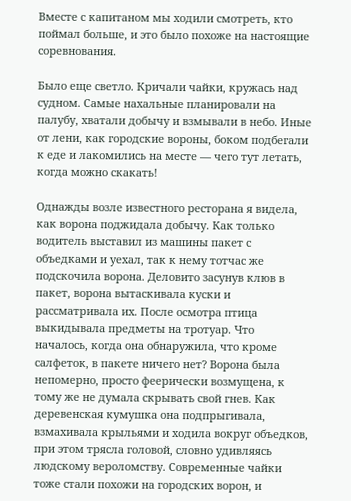Вместе с капитаном мы ходили смотреть, кто поймал больше, и это было похоже на настоящие соревнования.

Было еще светло. Кричали чайки, кружась над судном. Самые нахальные планировали на палубу, хватали добычу и взмывали в небо. Иные от лени, как городские вороны, боком подбегали к еде и лакомились на месте — чего тут летать, когда можно скакать!

Однажды возле известного ресторана я видела, как ворона поджидала добычу. Как только водитель выставил из машины пакет с объедками и уехал, так к нему тотчас же подскочила ворона. Деловито засунув клюв в пакет, ворона вытаскивала куски и рассматривала их. После осмотра птица выкидывала предметы на тротуар. Что началось, когда она обнаружила, что кроме салфеток, в пакете ничего нет? Ворона была непомерно, просто феерически возмущена, к тому же не думала скрывать свой гнев. Как деревенская кумушка она подпрыгивала, взмахивала крыльями и ходила вокруг объедков, при этом трясла головой, словно удивляясь людскому вероломству. Современные чайки тоже стали похожи на городских ворон, и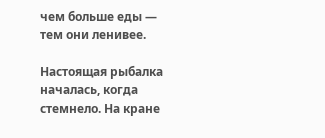чем больше еды — тем они ленивее.

Настоящая рыбалка началась, когда стемнело. На кране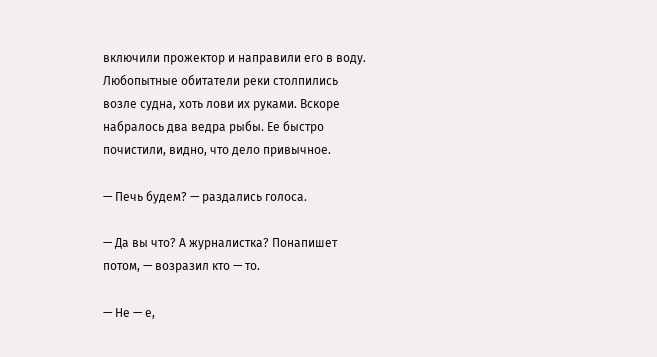включили прожектор и направили его в воду. Любопытные обитатели реки столпились возле судна, хоть лови их руками. Вскоре набралось два ведра рыбы. Ее быстро почистили, видно, что дело привычное.

— Печь будем? — раздались голоса.

— Да вы что? А журналистка? Понапишет потом, — возразил кто — то.

— Не — е,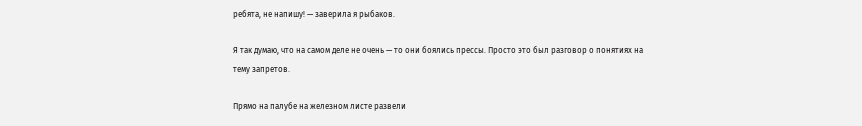ребята, не напишу! — заверила я рыбаков.

Я так думаю, что на самом деле не очень — то они боялись прессы. Просто это был разговор о понятиях на тему запретов.

Прямо на палубе на железном листе развели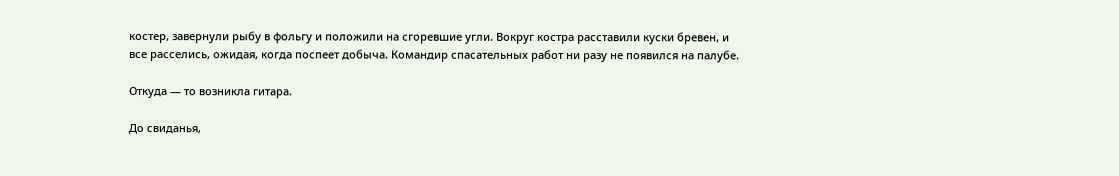костер, завернули рыбу в фольгу и положили на сгоревшие угли. Вокруг костра расставили куски бревен, и все расселись, ожидая, когда поспеет добыча. Командир спасательных работ ни разу не появился на палубе.

Откуда — то возникла гитара.

До свиданья,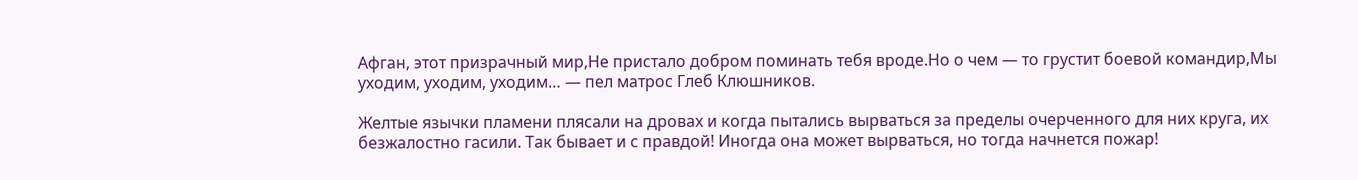Афган, этот призрачный мир,Не пристало добром поминать тебя вроде.Но о чем — то грустит боевой командир,Мы уходим, уходим, уходим… — пел матрос Глеб Клюшников.

Желтые язычки пламени плясали на дровах и когда пытались вырваться за пределы очерченного для них круга, их безжалостно гасили. Так бывает и с правдой! Иногда она может вырваться, но тогда начнется пожар!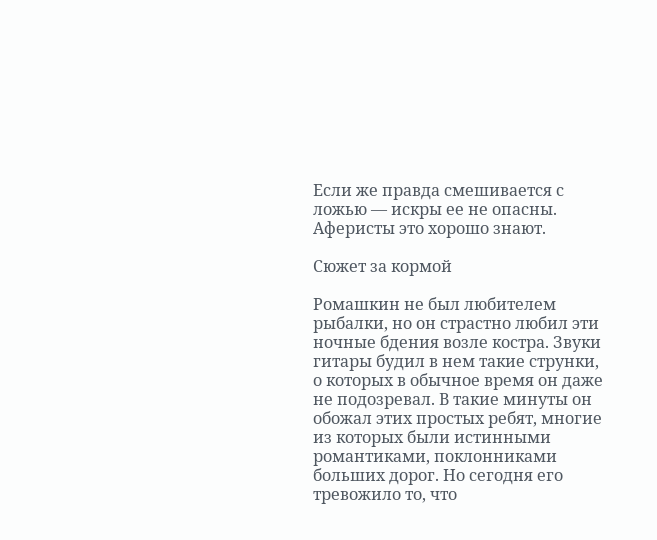Если же правда смешивается с ложью — искры ее не опасны. Аферисты это хорошо знают.

Сюжет за кормой

Ромашкин не был любителем рыбалки, но он страстно любил эти ночные бдения возле костра. Звуки гитары будил в нем такие струнки, о которых в обычное время он даже не подозревал. В такие минуты он обожал этих простых ребят, многие из которых были истинными романтиками, поклонниками больших дорог. Но сегодня его тревожило то, что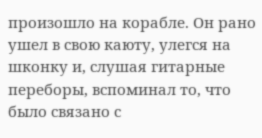произошло на корабле. Он рано ушел в свою каюту, улегся на шконку и, слушая гитарные переборы, вспоминал то, что было связано с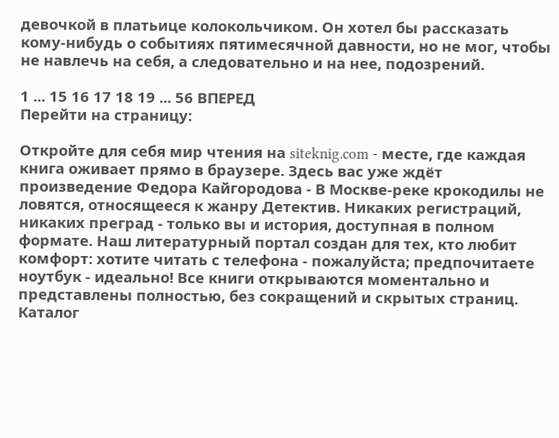девочкой в платьице колокольчиком. Он хотел бы рассказать кому-нибудь о событиях пятимесячной давности, но не мог, чтобы не навлечь на себя, а следовательно и на нее, подозрений.

1 ... 15 16 17 18 19 ... 56 ВПЕРЕД
Перейти на страницу:

Откройте для себя мир чтения на siteknig.com - месте, где каждая книга оживает прямо в браузере. Здесь вас уже ждёт произведение Федора Кайгородова - В Москве-реке крокодилы не ловятся, относящееся к жанру Детектив. Никаких регистраций, никаких преград - только вы и история, доступная в полном формате. Наш литературный портал создан для тех, кто любит комфорт: хотите читать с телефона - пожалуйста; предпочитаете ноутбук - идеально! Все книги открываются моментально и представлены полностью, без сокращений и скрытых страниц. Каталог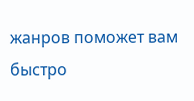жанров поможет вам быстро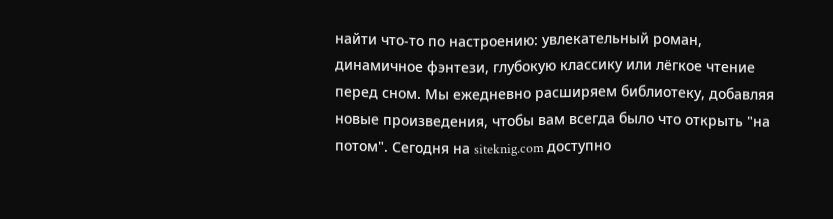найти что-то по настроению: увлекательный роман, динамичное фэнтези, глубокую классику или лёгкое чтение перед сном. Мы ежедневно расширяем библиотеку, добавляя новые произведения, чтобы вам всегда было что открыть "на потом". Сегодня на siteknig.com доступно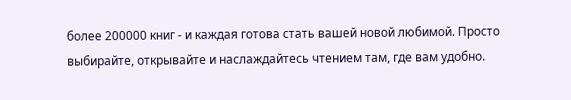более 200000 книг - и каждая готова стать вашей новой любимой. Просто выбирайте, открывайте и наслаждайтесь чтением там, где вам удобно.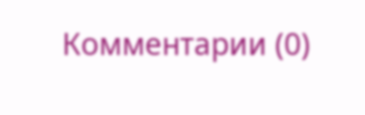Комментарии (0)